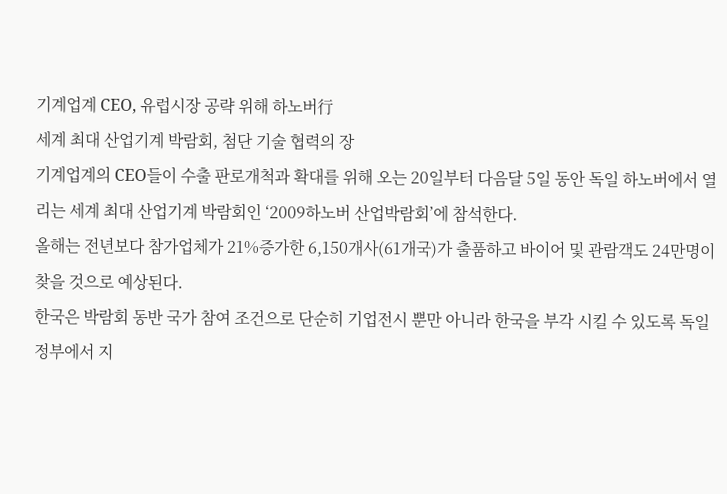기계업계 CEO, 유럽시장 공략 위해 하노버行
세계 최대 산업기계 박람회, 첨단 기술 협력의 장
기계업계의 CEO들이 수출 판로개척과 확대를 위해 오는 20일부터 다음달 5일 동안 독일 하노버에서 열리는 세계 최대 산업기계 박람회인 ‘2009하노버 산업박람회’에 참석한다.
올해는 전년보다 참가업체가 21%증가한 6,150개사(61개국)가 출품하고 바이어 및 관람객도 24만명이 찾을 것으로 예상된다.
한국은 박람회 동반 국가 참여 조건으로 단순히 기업전시 뿐만 아니라 한국을 부각 시킬 수 있도록 독일 정부에서 지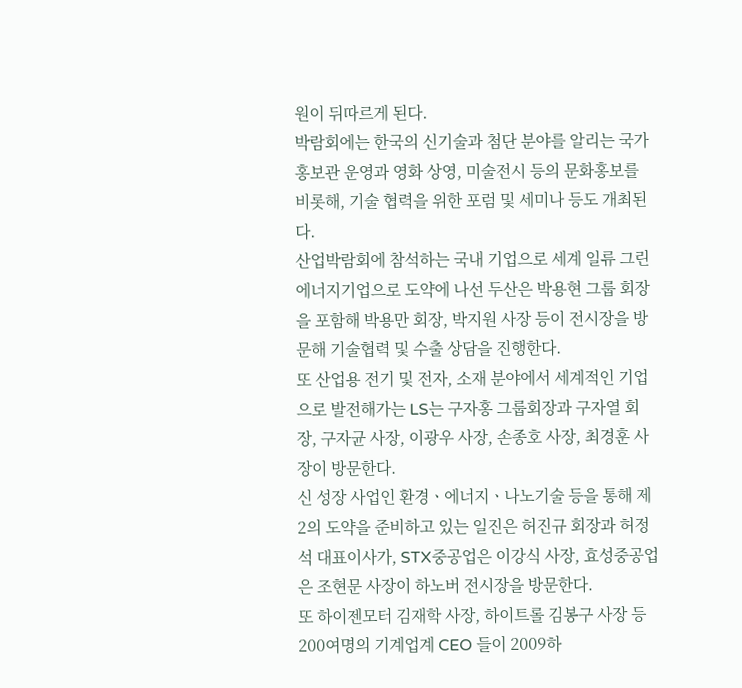원이 뒤따르게 된다.
박람회에는 한국의 신기술과 첨단 분야를 알리는 국가홍보관 운영과 영화 상영, 미술전시 등의 문화홍보를 비롯해, 기술 협력을 위한 포럼 및 세미나 등도 개최된다.
산업박람회에 참석하는 국내 기업으로 세계 일류 그린 에너지기업으로 도약에 나선 두산은 박용현 그룹 회장을 포함해 박용만 회장, 박지원 사장 등이 전시장을 방문해 기술협력 및 수출 상담을 진행한다.
또 산업용 전기 및 전자, 소재 분야에서 세계적인 기업으로 발전해가는 LS는 구자홍 그룹회장과 구자열 회장, 구자균 사장, 이광우 사장, 손종호 사장, 최경훈 사장이 방문한다.
신 성장 사업인 환경ㆍ에너지ㆍ나노기술 등을 통해 제2의 도약을 준비하고 있는 일진은 허진규 회장과 허정석 대표이사가, STX중공업은 이강식 사장, 효성중공업은 조현문 사장이 하노버 전시장을 방문한다.
또 하이젠모터 김재학 사장, 하이트롤 김봉구 사장 등 200여명의 기계업계 CEO 들이 2009하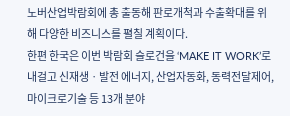노버산업박람회에 총 출동해 판로개척과 수출확대를 위해 다양한 비즈니스를 펼칠 계획이다.
한편 한국은 이번 박람회 슬로건을 ‘MAKE IT WORK’로 내걸고 신재생ㆍ발전 에너지, 산업자동화, 동력전달제어, 마이크로기술 등 13개 분야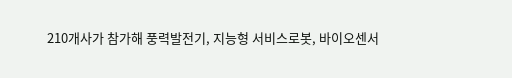210개사가 참가해 풍력발전기, 지능형 서비스로봇, 바이오센서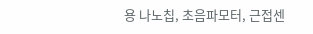용 나노칩, 초음파모터, 근접센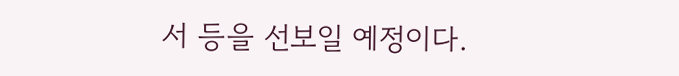서 등을 선보일 예정이다.